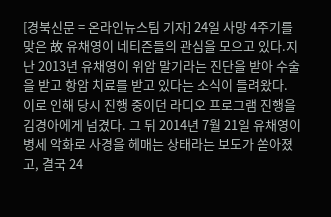[경북신문 = 온라인뉴스팀 기자] 24일 사망 4주기를 맞은 故 유채영이 네티즌들의 관심을 모으고 있다.지난 2013년 유채영이 위암 말기라는 진단을 받아 수술을 받고 항암 치료를 받고 있다는 소식이 들려왔다. 이로 인해 당시 진행 중이던 라디오 프로그램 진행을 김경아에게 넘겼다. 그 뒤 2014년 7월 21일 유채영이 병세 악화로 사경을 헤매는 상태라는 보도가 쏟아졌고, 결국 24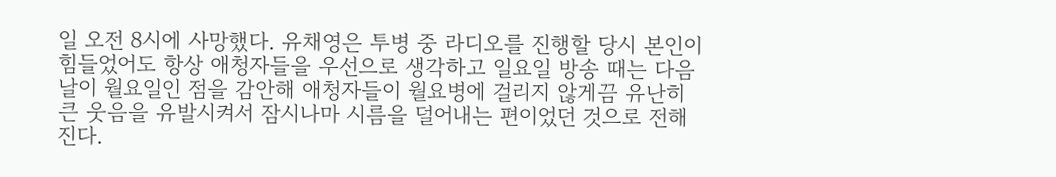일 오전 8시에 사망했다. 유채영은 투병 중 라디오를 진행할 당시 본인이 힘들었어도 항상 애청자들을 우선으로 생각하고 일요일 방송 때는 다음 날이 월요일인 점을 감안해 애청자들이 월요병에 걸리지 않게끔 유난히 큰 웃음을 유발시켜서 잠시나마 시름을 덜어내는 편이었던 것으로 전해진다.